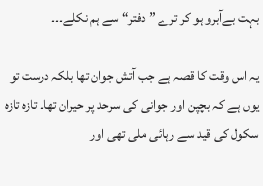بہت بےآبرو ہو کر ترے ”دفتر“ سے ہم نکلے۔۔۔

یہ اس وقت کا قصہ ہے جب آتش جوان تھا بلکہ درست تو یوں ہے کہ بچپن اور جوانی کی سرحد پر حیران تھا۔ تازہ تازہ سکول کی قید سے رہائی ملی تھی اور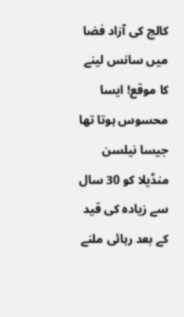کالج کی آزاد فضا میں سانس لینے کا موقع! ایسا محسوس ہوتا تھا جیسا نیلسن منڈیلا کو 30 سال سے زیادہ کی قید کے بعد رہائی ملنے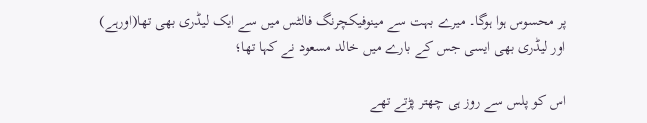پر محسوس ہوا ہوگا۔ میرے بہت سے مینوفیکچرنگ فالٹس میں سے ایک لیڈری بھی تھا(اورہے) اور لیڈری بھی ایسی جس کے بارے میں خالد مسعود نے کہا تھا؛

اس کو پلس سے روز ہی چھتر پڑتے تھے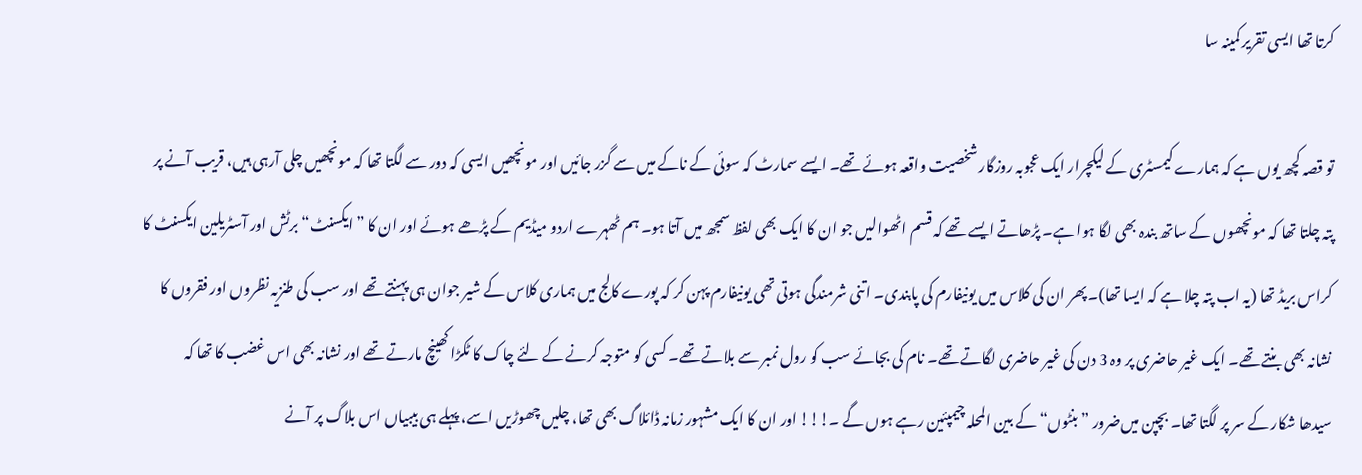کرتا تھا ایسی تقریر کمینہ سا

تو قصہ کچھ یوں ہے کہ ہمارے کیمسٹری کے لیکچرار ایک عجوبہ روزگار شخصیت واقعہ ہوئے تھے۔ ایسے سمارٹ کہ سوئی کے ناکے میں سے گزر جائیں اور مونچھیں ایسی کہ دور سے لگتا تھا کہ مونچھیں چلی آرہی ہیں، قریب آنے پر پتہ چلتا تھا کہ مونچھوں کے ساتھ بندہ بھی لگا ہوا ہے۔ پڑھاتے ایسے تھے کہ قسم اٹھوالیں جو ان کا ایک بھی لفظ سمجھ میں‌ آتا ہو۔ ہم ٹھہرے اردو میڈیم کے پڑھے ہوئے اور ان کا ”ایکسنٹ“ برٹش اور آسٹریلین ایکسنٹ کا کراس بریڈ تھا (یہ اب پتہ چلا ہے کہ ایسا تھا)۔ پھر ان کی کلاس میں‌ یونیفارم کی پابندی۔ اتنی شرمندگی ہوتی تھی یونیفارم پہن کر کہ پورے کالج میں ہماری کلاس کے شیر جوان ہی پہنتے تھے اور سب کی طنزیہ نظروں‌ اور فقروں کا نشانہ بھی بنتے تھے۔ ایک غیر حاضری پر وہ 3 دن کی غیر حاضری لگاتے تھے۔ نام کی بجائے سب کو رول نمبر سے بلاتے تھے۔ کسی کو متوجہ کرنے کے لئے چاک کا ٹکڑا کھینچ مارتے تھے اور نشانہ بھی اس غضب کا تھا کہ سیدھا شکار کے سر پر لگتا تھا۔ بچپن میں‌ضرور ”بنٹوں“ کے بین المحلہ چیمپئین رہے ہوں گے ۔!!! اور ان کا ایک مشہور زمانہ ڈائلاگ بھی تھا، چلیں چھوڑیں اسے، پہلے ہی بیبیاں اس بلاگ پر آنے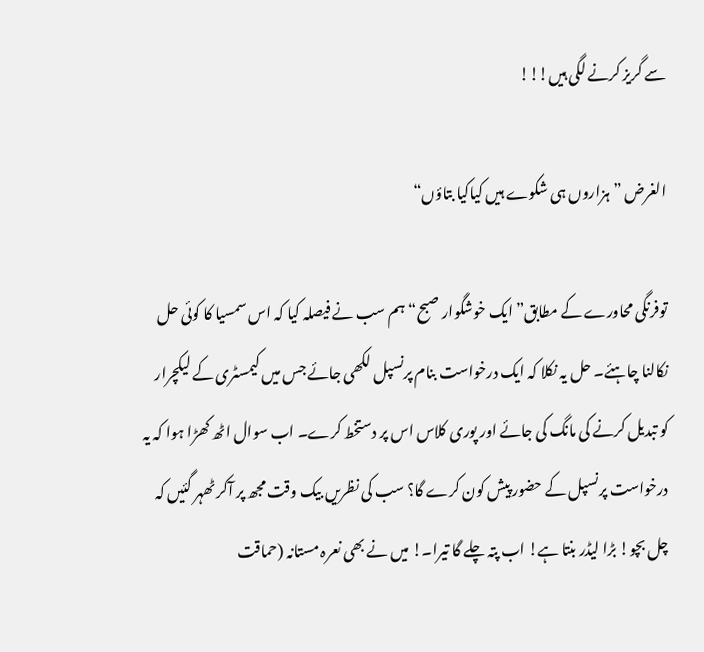سے گریز کرنے لگی ہیں!!!

الغرض ”ہزاروں ہی شکوے ہیں کیاکیا بتاؤں“

توفرنگی محاورے کے مطابق” ایک خوشگوار صبح“ ہم سب نے فیصلہ کیا کہ اس سمسیا کا کوئی حل نکالنا چاہئے۔ حل یہ نکلا کہ ایک درخواست بنام پرنسپل لکھی جائے جس میں کیمسٹری کے لیکچرار کو تبدیل کرنے کی مانگ کی جائے اور پوری کلاس اس پر دستخط کرے۔ اب سوال اٹھ کھڑا ہوا کہ یہ درخواست پرنسپل کے حضور پیش کون‌ کرے گا؟ سب کی نظریں بیک وقت مجھ پر آکر ٹھہر گئیں کہ چل بچو! بڑا لیڈر بنتا ہے! اب پتہ چلے گا تیرا۔! میں نے بھی نعرہ مستانہ (حماقت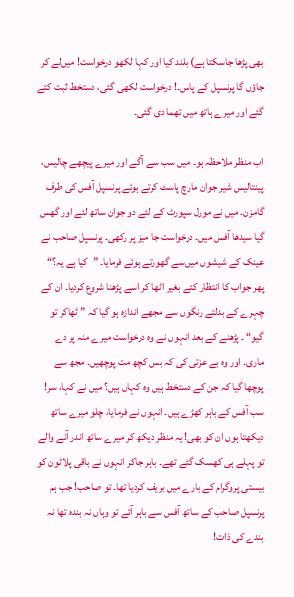بھی پڑھا جاسکتا ہے) بلند کیا اور کہا لکھو درخواست! میں‌لے کر جاؤں گا پرنسپل کے پاس۔! درخواست لکھی گئی، دستخط ثبت کئے گئے اور میرے ہاتھ میں تھما دی گئی۔

اب منظر ملاحظہ ہو۔ میں سب سے آگے اور میرے پیچھے چالیس، پینتالیس شیر جوان مارچ پاسٹ کرتے ہوئے پرنسپل آفس کی طرف گامزن۔ میں نے مورل سپورٹ کے لئے دو جوان ساتھ لئے اور گھس گیا سیدھا آفس میں۔ درخواست جا میز پر رکھی۔ پرنسپل صاحب نے عینک کے شیشوں میں‌سے گھورتے ہوئے فرمایا۔ ”کیا ہے یہ؟“ پھر جواب کا انتظار کئے بغیر اٹھا کر اسے پڑھنا شروع کردیا۔ ان کے چہرے کے بدلتے رنگوں سے مجھے اندازہ ہو گیا کہ ” ٹھاکر تو گیو“ ۔ پڑھنے کے بعد انہوں نے وہ درخواست میرے منہ پر دے ماری۔ اور وہ بے عزتی کی کہ بس کچھ مت پوچھیں۔ مجھ سے پوچھا گیا کہ جن کے دستخط ہیں وہ کہاں‌ ہیں؟ میں نے کہا، سر! سب آفس کے باہر کھڑے ہیں۔ انہوں نے فرمایا، چلو میرے ساتھ دیکھتا ہوں ان کو بھی! یہ منظر دیکھ کر میرے ساتھ اندر آنے والے تو پہلے ہی کھسک گئے تھے۔ باہر جاکر انہوں نے باقی پلاٹون کو بیستی پروگرام کے بارے میں بریف کردیا تھا۔ تو صاحب! جب ہم پرنسپل صاحب کے ساتھ آفس سے باہر آئے تو وہاں نہ بندہ تھا نہ بندے کی ذات!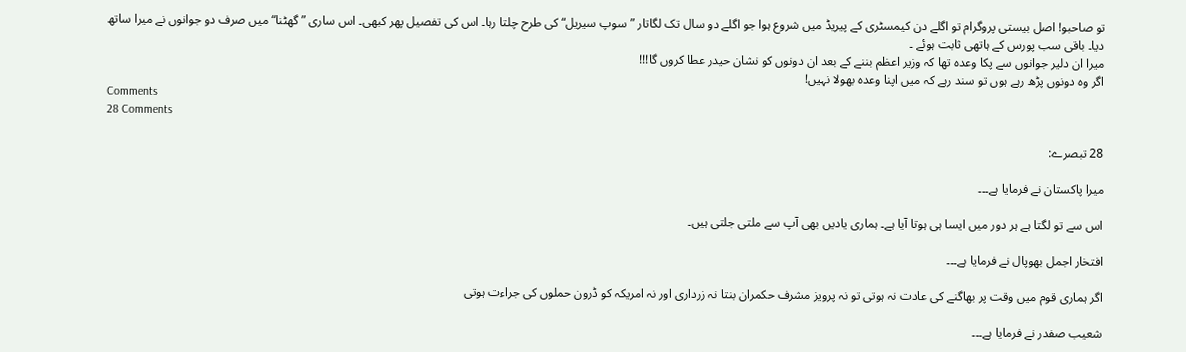تو صاحبو! اصل بیستی پروگرام تو اگلے دن کیمسٹری کے پیریڈ میں شروع ہوا جو اگلے دو سال تک لگاتار ”سوپ سیریل“ کی طرح چلتا رہا۔ اس کی تفصیل پھر کبھی۔ اس ساری ”گھٹنا“ میں‌ صرف دو جوانوں نے میرا ساتھ دیا۔ باقی سب پورس کے ہاتھی ثابت ہوئے ۔
میرا ان دلیر جوانوں سے پکا وعدہ تھا کہ وزیر اعظم بننے کے بعد ان دونوں کو نشان حیدر عطا کروں گا!!!
اگر وہ دونوں پڑھ رہے ہوں تو سند رہے کہ میں اپنا وعدہ بھولا نہیں!
Comments
28 Comments

28 تبصرے:

میرا پاکستان نے فرمایا ہے۔۔۔

اس سے تو لگتا ہے ہر دور میں ایسا ہی ہوتا آیا ہے۔ ہماری یادیں بھی آپ سے ملتی جلتی ہیں۔

افتخار اجمل بھوپال نے فرمایا ہے۔۔۔

اگر ہماری قوم میں وقت پر بھاگنے کی عادت نہ ہوتی تو نہ پرویز مشرف حکمران بنتا نہ زرداری اور نہ امریکہ کو ڈرون حملوں کی جراءت ہوتی

شعیب صفدر نے فرمایا ہے۔۔۔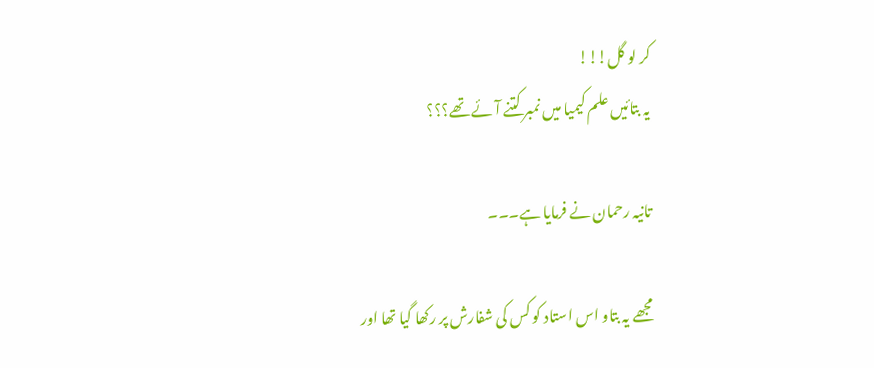کر لو گل!!!
یہ بتائیں علم کیمیا میں نمبر کتنے آئے تھے؟؟؟

تانیہ رحمان نے فرمایا ہے۔۔۔

مجھے یہ بتاو اس استاد کو کس کی شفارش پر رکھا گیا تھا اور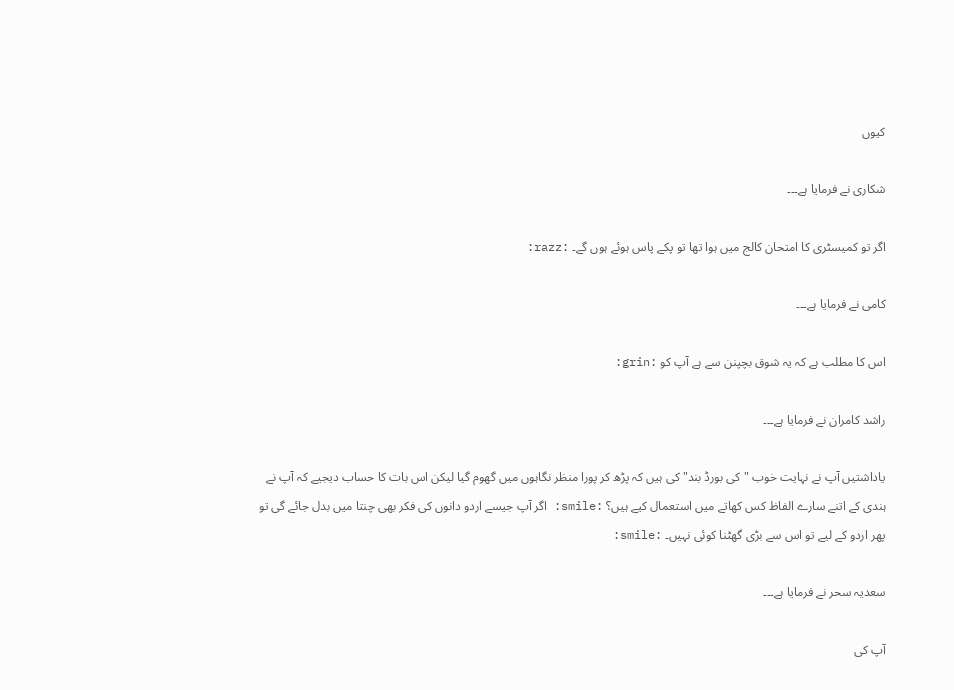کیوں

شکاری نے فرمایا ہے۔۔۔

اگر تو کمیسٹری کا امتحان کالج میں ہوا تھا تو پکے پاس ہوئے ہوں گے۔ :razz:

کامی نے فرمایا ہے۔۔۔

اس کا مطلب ہے کہ یہ شوق بچپنن سے ہے آپ کو :grin:

راشد کامران نے فرمایا ہے۔۔۔

یاداشتیں آپ نے نہایت خوب "کی بورڈ بند" کی ہیں‌ کہ پڑھ کر پورا منظر نگاہوں میں گھوم گیا لیکن اس بات کا حساب دیجیے کہ آپ نے ہندی کے اتنے سارے الفاظ کس کھاتے میں استعمال کیے ہیں؟ :smile: اگر آپ جیسے اردو دانوں کی فکر بھی چنتا میں بدل جائے گی تو پھر اردو کے لیے تو اس سے بڑی گھٹنا کوئی نہیں۔ :smile:

سعدیہ سحر نے فرمایا ہے۔۔۔

آپ کی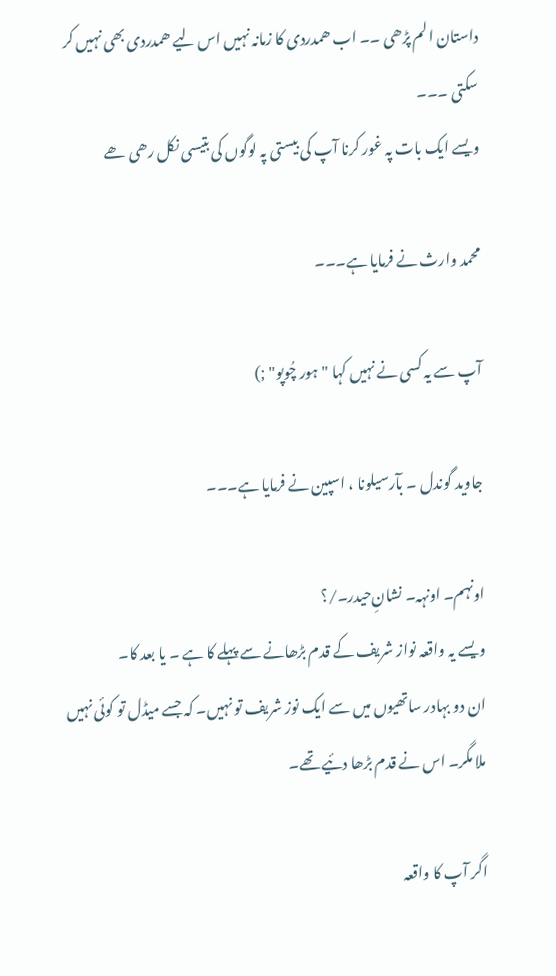داستان الم پڑھی ۔۔ اب ھمدردی کا زمانہ نہیں اس لیے ھمدردی بھی نہیں کر سکتی ۔۔۔
ویسے ایک بات پہ غور کرنا آپ کی بیستی پہ لوگوں کی بتیسی نکل رھی ھے

محمد وارث نے فرمایا ہے۔۔۔

آپ سے یہ کسی نے نہیں کہا "ہور چُوپو" ;)

جاوید گوندل ۔ بآرسیلونا ، اسپین نے فرمایا ہے۔۔۔

اونہم۔ اونہہ۔ نشان‌ِحیدر۔/؟
ویسے یہ واقعہ نواز شریف کے قدم بڑھانے سے پہلے کا ہے ۔ یا بعد کا۔
ان دو بہادر ساتھیوں میں سے ایک نوز شریف تو نہیں۔ کہ جسے میڈل تو کوئی نہیں ملا مگر۔ اس نے قدم بڑھا دئیے تھے۔

اگر آپ کا واقعہ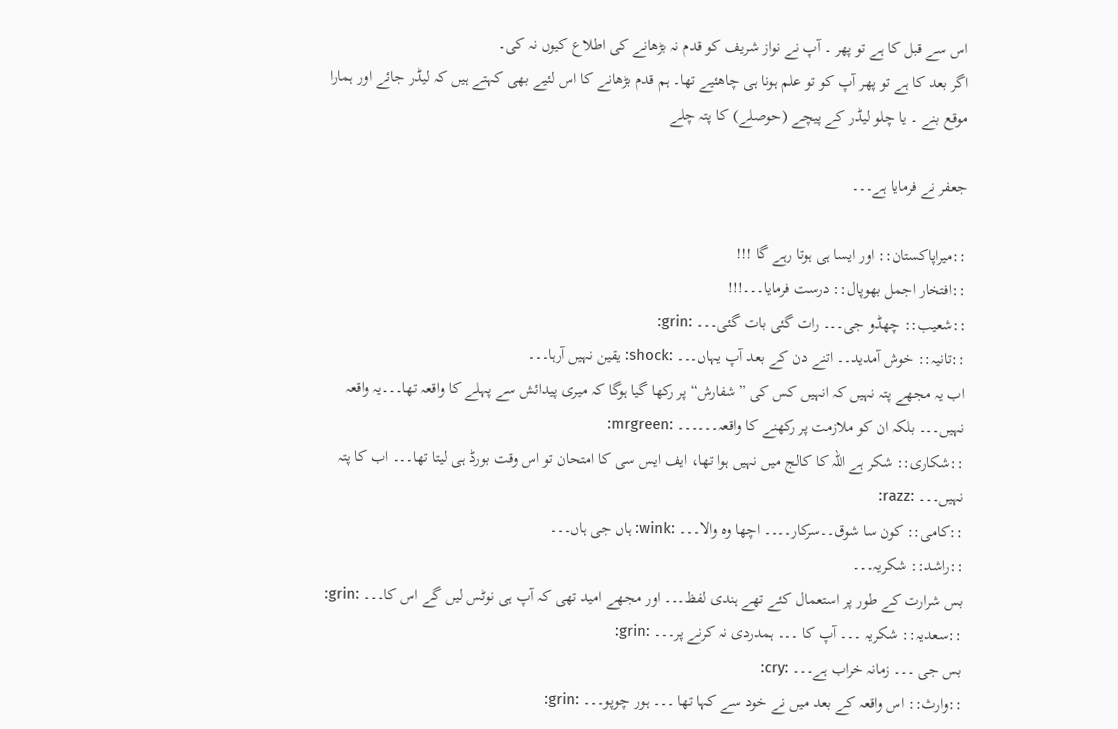اس سے قبل کا ہے تو پھر ۔ آپ نے نواز شریف کو قدم نہ بڑھانے کی اطلاع کیوں نہ کی۔
اگر بعد کا ہے تو پھر آپ کو تو علم ہونا ہی چاھئیے تھا۔ ہم قدم بڑھانے کا اس لئیے بھی کہتے ہیں کہ لیڈر جائے اور ہمارا موقع بنے ۔ یا چلو لیڈر کے پیچے (حوصلے) کا پتہ چلے

جعفر نے فرمایا ہے۔۔۔

::میراپاکستان:: اور ایسا ہی ہوتا رہے گا !!!
::افتخار اجمل بھوپال:: درست فرمایا۔۔۔!!!
::شعیب:: چھڈو جی۔۔۔ رات گئی بات گئی۔۔۔ :grin:
::تانیہ:: خوش آمدید۔۔ اتنے دن کے بعد آپ یہاں۔۔۔ :shock: یقین نہیں آرہا۔۔۔
اب یہ مجھے پتہ نہیں کہ انہیں کس کی ”شفارش“ پر رکھا گیا ہوگا کہ میری پیدائش سے پہلے کا واقعہ تھا۔۔۔یہ واقعہ نہیں۔۔۔ بلکہ ان کو ملازمت پر رکھنے کا واقعہ۔۔۔۔۔۔ :mrgreen:
::شکاری:: شکر ہے اللہ کا کالج میں نہیں ہوا تھا، ایف ایس سی کا امتحان تو اس وقت بورڈ ہی لیتا تھا۔۔۔ اب کا پتہ نہیں۔۔۔ :razz:
::کامی:: کون سا شوق۔۔سرکار۔۔۔۔ اچھا وہ والا۔۔۔ :wink: ہاں جی ہاں۔۔۔
::راشد:: شکریہ۔۔۔
بس شرارت کے طور پر استعمال کئے تھے ہندی لفظ۔۔۔ اور مجھے امید تھی کہ آپ ہی نوٹس لیں گے اس کا۔۔۔ :grin:
::سعدیہ:: شکریہ ۔۔۔ آپ کا ۔۔۔ ہمدردی نہ کرنے پر۔۔۔ :grin:
بس جی ۔۔۔ زمانہ خراب ہے۔۔۔ :cry:
::وارث:: اس واقعہ کے بعد میں نے خود سے کہا تھا ۔۔۔ ہور چوپو۔۔۔ :grin: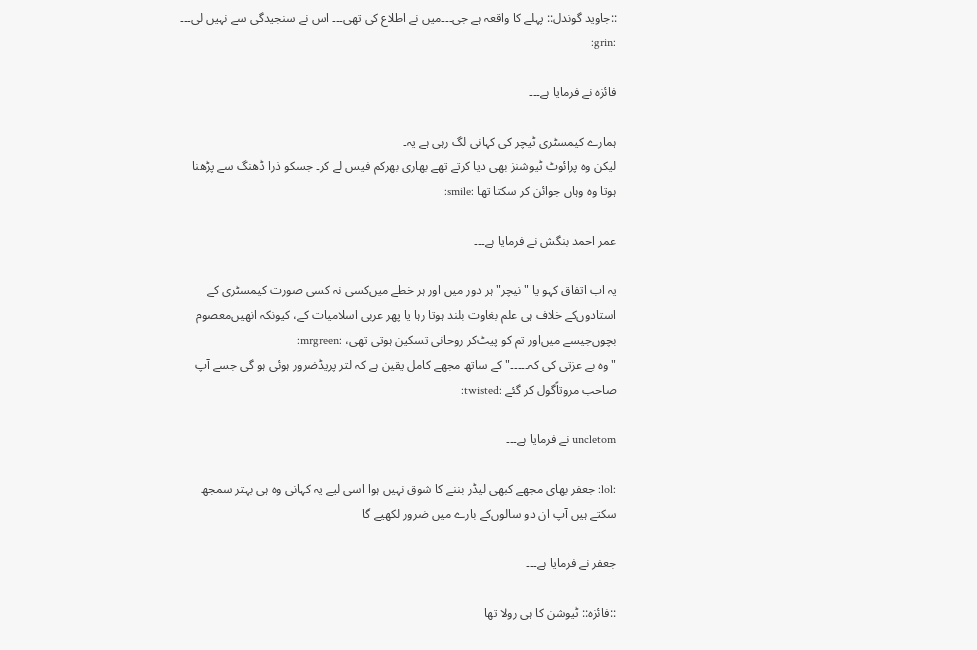::جاوید گوندل:: پہلے کا واقعہ ہے جی۔۔۔میں نے اطلاع کی تھی۔۔۔ اس نے سنجیدگی سے نہیں‌ لی۔۔۔ :grin:

فائزہ نے فرمایا ہے۔۔۔

ہمارے کیمسٹری ٹیچر کی کہانی لگ رہی ہے یہ۔
لیکن وہ پرائوٹ ٹیوشنز بھی دیا کرتے تھے بھاری بھرکم فیس لے کر۔ جسکو ذرا ڈھنگ سے پڑھنا ہوتا وہ وہاں جوائن کر سکتا تھا :smile:

عمر احمد بنگش نے فرمایا ہے۔۔۔

یہ اب اتفاق کہو یا "نیچر" ہر دور میں‌ اور ہر خطے میں‌کسی نہ کسی صورت کیمسٹری کے استادوں‌کے خلاف ہی علم بغاوت بلند ہوتا رہا یا پھر عربی اسلامیات کے، کیونکہ انھیں‌معصوم بچوں‌جیسے میں‌اور تم کو پیٹ‌کر روحانی تسکین ہوتی تھی، :mrgreen:
"وہ بے عزتی کی کہ۔۔۔۔۔" کے ساتھ مجھے کامل یقین ہے کہ لتر پریڈ‌ضرور ہوئی ہو گی جسے آپ صاحب مروتاً‌گول کر گئے :twisted:

uncletom نے فرمایا ہے۔۔۔

:lol: جعفر بھای مجھے کبھی لیڈر بننے کا شوق نہیں ہوا اسی لیے یہ کہانی وہ ہی بہتر سمجھ سکتے ہیں آپ ان دو سالوں‌کے بارے میں ضرور لکھیے گا

جعفر نے فرمایا ہے۔۔۔

::فائزہ:: ٹیوشن کا ہی رولا تھا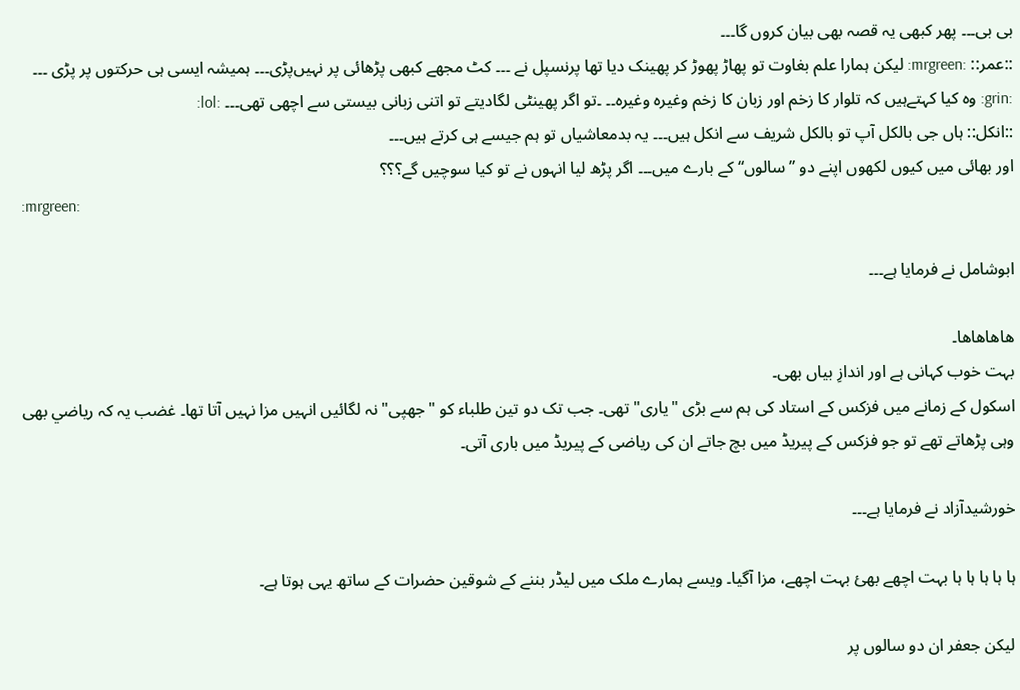بی بی۔۔۔ پھر کبھی یہ قصہ بھی بیان کروں گا۔۔۔
::عمر:: :mrgreen: لیکن ہمارا علم بغاوت تو پھاڑ پھوڑ کر پھینک دیا تھا پرنسپل نے ۔۔۔ کٹ مجھے کبھی پڑھائی پر نہیں‌پڑی۔۔۔ ہمیشہ ایسی ہی حرکتوں پر پڑی ۔۔۔ :grin: وہ کیا کہتےہیں کہ تلوار کا زخم اور زبان کا زخم وغیرہ وغیرہ۔۔ ۔تو اگر پھینٹی لگادیتے تو اتنی زبانی بیستی سے اچھی تھی۔۔۔ :lol:
::انکل:: ہاں جی بالکل آپ تو بالکل شریف سے انکل ہیں۔۔۔ یہ بدمعاشیاں تو ہم جیسے ہی کرتے ہیں۔۔۔
اور بھائی میں کیوں لکھوں اپنے دو ”سالوں“ کے بارے میں۔۔۔ اگر پڑھ لیا انہوں نے تو کیا سوچیں گے؟؟؟
:mrgreen:

ابوشامل نے فرمایا ہے۔۔۔

ھاھاھاھا۔
بہت خوب کہانی ہے اور اندازِ بیاں بھی۔
اسکول کے زمانے میں فزکس کے استاد کی ہم سے بڑی "یاری" تھی۔ جب تک دو تین طلباء کو "جھپی" نہ لگائیں انہیں مزا نہیں آتا تھا۔ غضب یہ کہ ریاضي بھی وہی پڑھاتے تھے تو جو فزکس کے پیریڈ میں بچ جاتے ان کی ریاضی کے پیریڈ میں باری آتی۔

خورشیدآزاد نے فرمایا ہے۔۔۔

ہا ہا ہا ہا ہا بہت اچھے بھئ بہت اچھے، مزا آگیا۔ ویسے ہمارے ملک میں لیڈر بننے کے شوقین حضرات کے ساتھ یہی ہوتا ہے۔

لیکن جعفر ان دو سالوں پر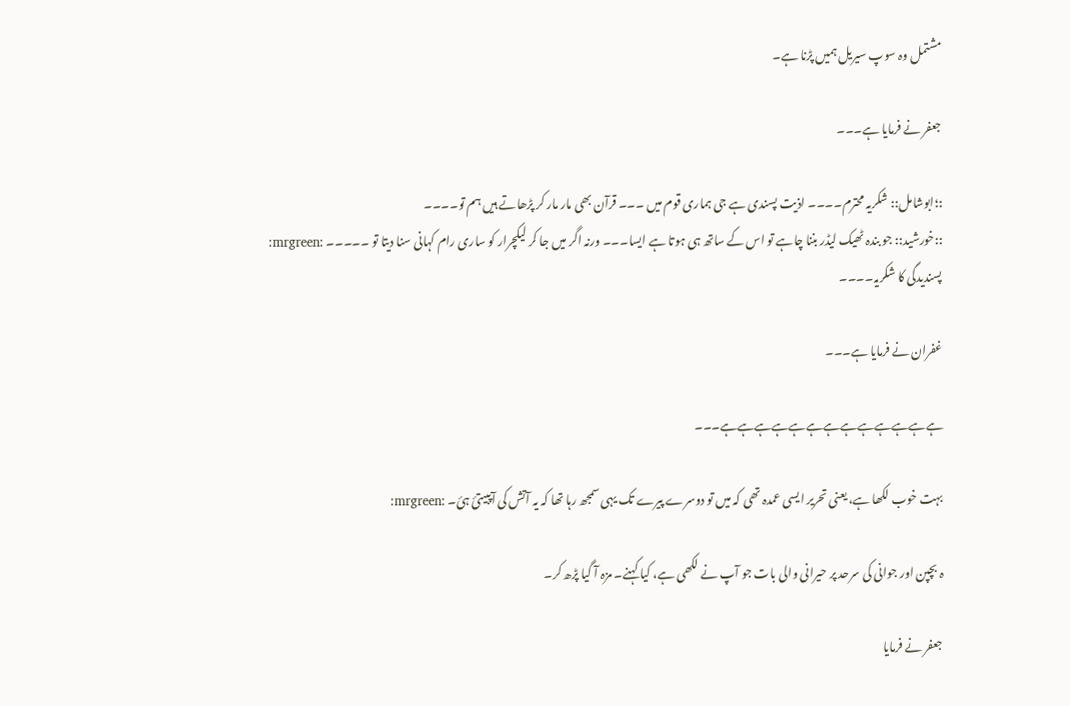مشتمل وہ سوپ سیریل ہمیں پڑنا ہے۔

جعفر نے فرمایا ہے۔۔۔

:؛ابوشامل:: شکریہ محترم۔۔۔۔ اذیت پسندی ہے جی ہماری قوم میں ۔۔۔ قرآن بھی مار مار کر پڑھاتے ہیں ہم تو۔۔۔۔
::خورشید:: جو بندہ ٹھیک لیڈر بننا چاہے تو اس کے ساتھ ہی ہوتا ہے ایسا۔۔۔ ورنہ اگر میں جا کر لیکچرار کو ساری رام کہانی سنا دیتا تو ۔۔۔۔۔ :mrgreen:
پسندیدگی کا شکریہ۔۔۔۔

غفران نے فرمایا ہے۔۔۔

ہےہےہےہےہےہےہےہےہےہےہےہےہے۔۔۔

بہت خوب لکھا ہے، یعنی تحریر ایسی عمدہ تھی کہ میں تو دوسرے پیرے تک یہی سمجھ رہا تھا کہ یہ آتش کی آپبیتئ ہئ۔ :mrgreen:

ہ بچپن اور جوانی کی سرحد پر حیرانی والی بات جو آپ نے لکھی ہے، کیا کہنے۔ مزہ آ گیا پڑھ کر۔

جعفر نے فرمایا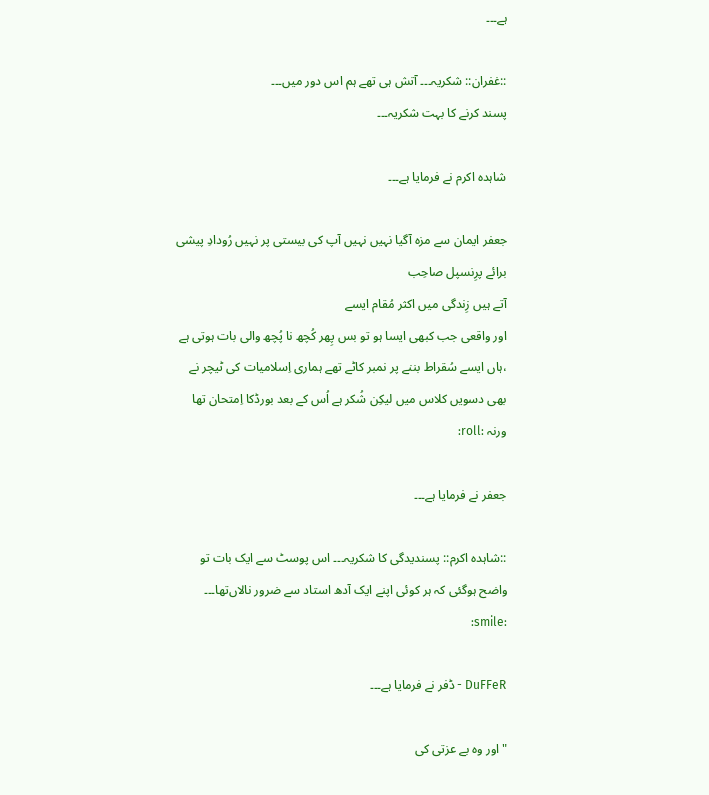ہے۔۔۔

::غفران:: شکریہ۔۔۔ آتش ہی تھے ہم اس دور میں۔۔۔
پسند کرنے کا بہت شکریہ۔۔۔

شاہدہ اکرم نے فرمایا ہے۔۔۔

جعفر ایمان سے مزہ آگیا نہیں نہیں آپ کی بیستی پر نہیں رُودادِ پیشی برائے پرِنسپل صاحِب
آتے ہیں زِندگی میں اکثر مُقام ایسے
اور واقعی جب کبھی ایسا ہو تو بس پِھر کُچھ نا پُچھ والی بات ہوتی ہے ،ہاں ایسے سُقراط بننے پر نمبر کاٹے تھے ہماری اِسلامیات کی ٹیچر نے بھی دسویں کلاس میں لیکِن شُکر ہے اُس کے بعد بورڈکا اِمتحان تھا ورنہ :roll:

جعفر نے فرمایا ہے۔۔۔

::شاہدہ اکرم:: پسندیدگی کا شکریہ۔۔۔ اس پوسٹ سے ایک بات تو واضح ہوگئی کہ ہر کوئی اپنے ایک آدھ استاد سے ضرور نالاں‌تھا۔۔۔ :smile:

DuFFeR - ڈفر نے فرمایا ہے۔۔۔

"اور وہ بے عزتی کی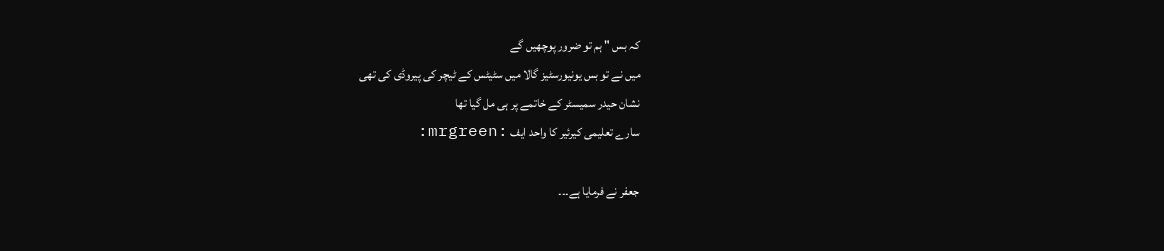کہ بس " ہم تو ضرور پوچھیں گے
میں نے تو بس یونیورسٹیز گالا میں سٹیٹس کے ٹیچر کی پیروڈی کی تھی
نشان حیدر سمیسٹر کے خاتمے پر ہی مل گیا تھا
سارے تعلیمی کیرئیر کا واحد ایف :mrgreen:

جعفر نے فرمایا ہے۔۔۔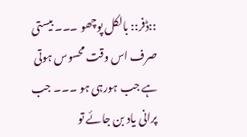::ڈفر:: بالکل پوچھو ۔۔۔ بیستی صرف اس وقت محسوس ہوتی ہے جب ہورہی ہو ۔۔۔ جب پرانی یاد بن جائے تو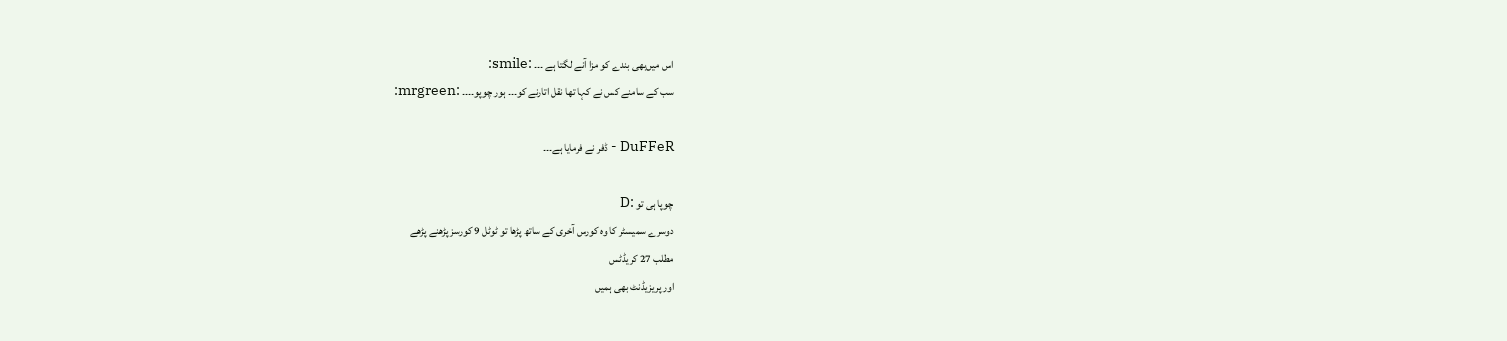اس میں‌بھی بندے کو مزا آنے لگتا ہے ۔۔۔ :smile:
سب کے سامنے کس نے کہا تھا نقل اتارنے کو۔۔۔ ہور چوپو۔۔۔۔ :mrgreen:

DuFFeR - ڈفر نے فرمایا ہے۔۔۔

چوپا ہی تو :D
دوسرے سمیسٹر کا وہ کورس آخری کے ساتھ پڑھا تو ٹوٹل 9 کورسز پڑھنے پڑھے
مطلب 27 کریڈٹس
اور پریزیڈنٹ بھی ہمیں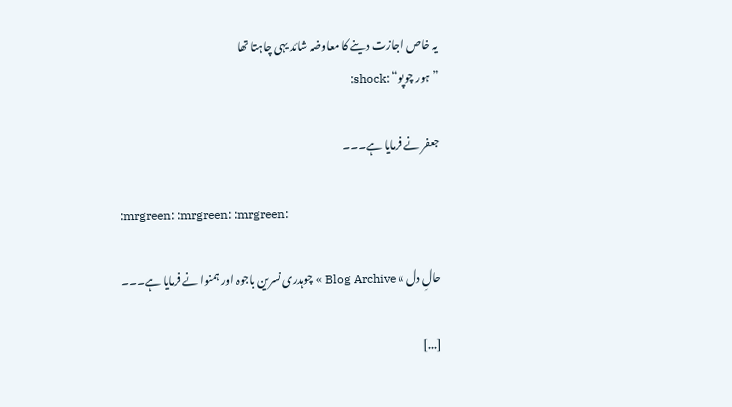یہ خاص اجازت دینے کا معاوضہ شائد یہی چاہتا تھا
”ہور چوپو“ :shock:

جعفر نے فرمایا ہے۔۔۔

:mrgreen: :mrgreen: :mrgreen:

حالِ دل » Blog Archive » چوہدری نسرین باجوہ اور ہمنوا نے فرمایا ہے۔۔۔

[...]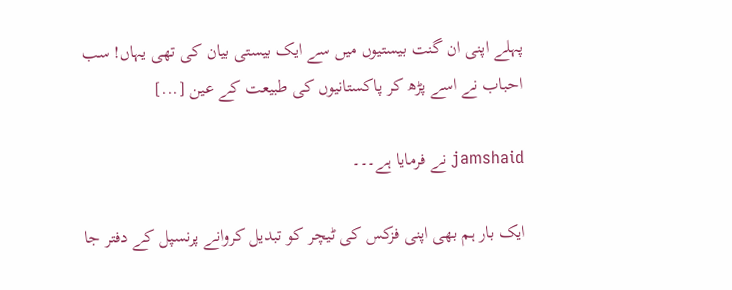پہلے اپنی ان گنت بیستیوں میں سے ایک بیستی بیان کی تھی یہاں! سب احباب نے اسے پڑھ کر پاکستانیوں کی طبیعت کے عین [...]

jamshaid نے فرمایا ہے۔۔۔

ایک بار ہم بھی اپنی فزکس کی ٹیچر کو تبدیل کروانے پرنسپل کے دفتر جا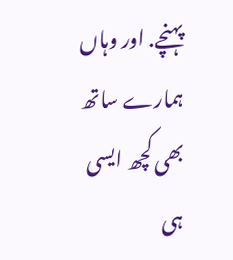پہنچے. اور وہاں ہمارے ساتھ بھی کچھ ایسی ہی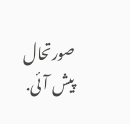صورتحال پیش آئی.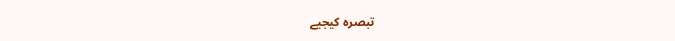تبصرہ کیجیے